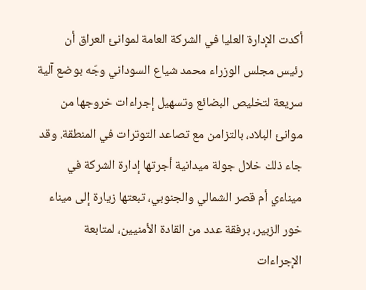أكدت الإدارة العليا في الشركة العامة لموانئ العراق أن رئيس مجلس الوزراء محمد شياع السوداني وجّه بوضع آلية سريعة لتخليص البضائع وتسهيل إجراءات خروجها من موانئ البلاد، بالتزامن مع تصاعد التوترات في المنطقة. وقد جاء ذلك خلال جولة ميدانية أجرتها إدارة الشركة في ميناءي أم قصر الشمالي والجنوبي، تبعتها زيارة إلى ميناء خور الزبير، برفقة عدد من القادة الأمنيين، لمتابعة الإجراءات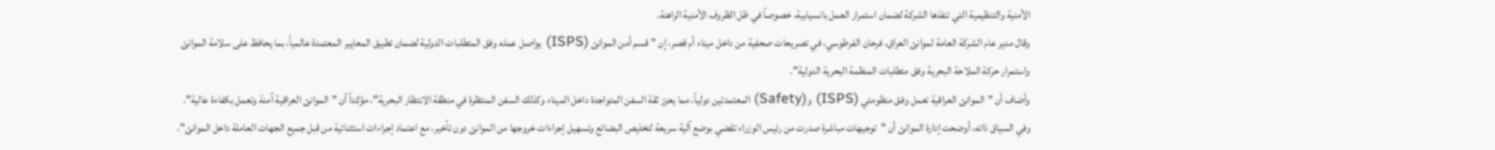الأمنية والتنظيمية التي تنفذها الشركة لضمان استمرار العمل بانسيابية، خصوصاً في ظل الظروف الأمنية الراهنة.
وقال مدير عام الشركة العامة لموانئ العراق، فرحان الفرطوسي، في تصريحات صحفية من داخل ميناء أم قصر، إن "قسم أمن الموانئ (ISPS) يواصل عمله وفق المتطلبات الدولية لضمان تطبيق المعايير المعتمدة عالمياً، بما يحافظ على سلامة الموانئ واستمرار حركة الملاحة البحرية وفق متطلبات المنظمة البحرية الدولية".
وأضاف أن "الموانئ العراقية تعمل وفق منظومتي (ISPS) و(Safety) المعتمدتين دولياً، مما يعزز ثقة السفن المتواجدة داخل الميناء وكذلك السفن المنتظرة في منطقة الانتظار البحرية"، مؤكداً أن "الموانئ العراقية آمنة وتعمل بكفاءة عالية".
وفي السياق ذاته، أوضحت إدارة الموانئ أن "توجيهات مباشرة صدرت من رئيس الوزراء تقضي بوضع آلية سريعة لتخليص البضائع وتسهيل إجراءات خروجها من الموانئ دون تأخير، مع اعتماد إجراءات استثنائية من قبل جميع الجهات العاملة داخل الموانئ".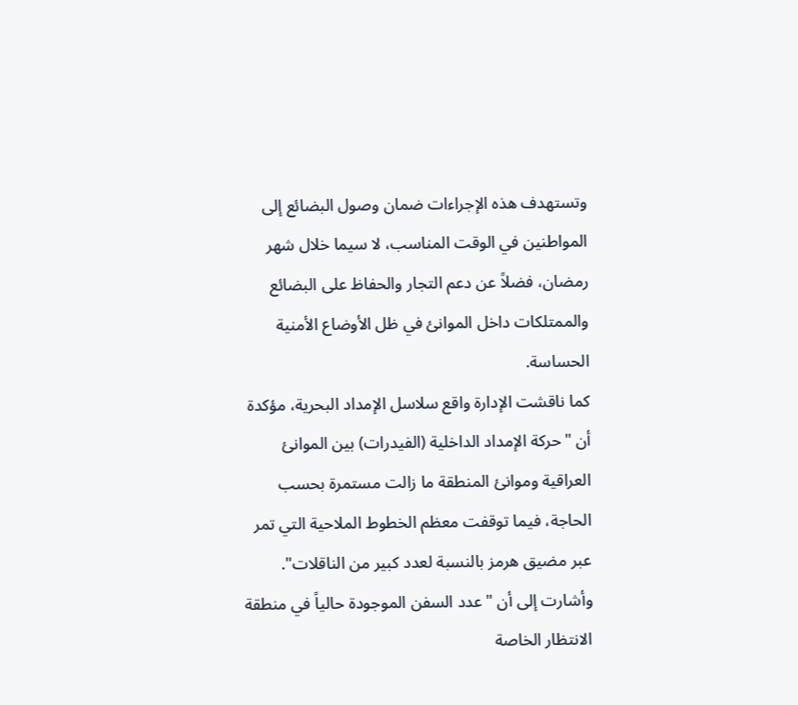وتستهدف هذه الإجراءات ضمان وصول البضائع إلى المواطنين في الوقت المناسب، لا سيما خلال شهر رمضان، فضلاً عن دعم التجار والحفاظ على البضائع والممتلكات داخل الموانئ في ظل الأوضاع الأمنية الحساسة.
كما ناقشت الإدارة واقع سلاسل الإمداد البحرية، مؤكدة أن "حركة الإمداد الداخلية (الفيدرات) بين الموانئ العراقية وموانئ المنطقة ما زالت مستمرة بحسب الحاجة، فيما توقفت معظم الخطوط الملاحية التي تمر عبر مضيق هرمز بالنسبة لعدد كبير من الناقلات". وأشارت إلى أن "عدد السفن الموجودة حالياً في منطقة الانتظار الخاصة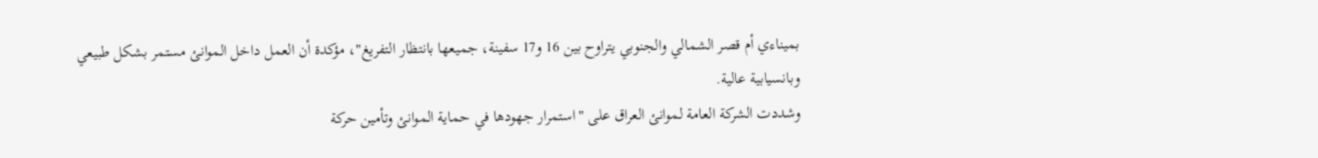بميناءي أم قصر الشمالي والجنوبي يتراوح بين 16 و17 سفينة، جميعها بانتظار التفريغ"، مؤكدة أن العمل داخل الموانئ مستمر بشكل طبيعي وبانسيابية عالية.
وشددت الشركة العامة لموانئ العراق على "استمرار جهودها في حماية الموانئ وتأمين حركة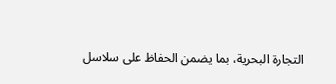التجارة البحرية، بما يضمن الحفاظ على سلاسل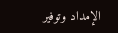الإمداد وتوفير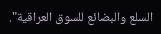السلع والبضائع للسوق العراقية".